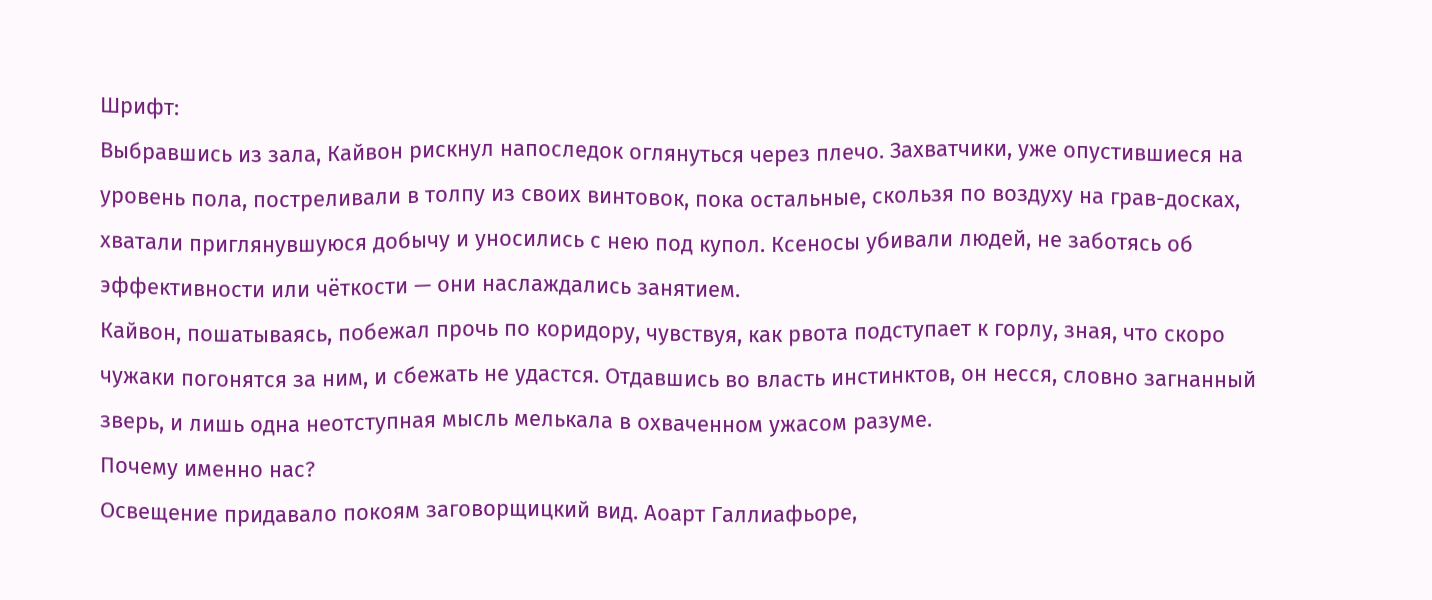Шрифт:
Выбравшись из зала, Кайвон рискнул напоследок оглянуться через плечо. Захватчики, уже опустившиеся на уровень пола, постреливали в толпу из своих винтовок, пока остальные, скользя по воздуху на грав-досках, хватали приглянувшуюся добычу и уносились с нею под купол. Ксеносы убивали людей, не заботясь об эффективности или чёткости — они наслаждались занятием.
Кайвон, пошатываясь, побежал прочь по коридору, чувствуя, как рвота подступает к горлу, зная, что скоро чужаки погонятся за ним, и сбежать не удастся. Отдавшись во власть инстинктов, он несся, словно загнанный зверь, и лишь одна неотступная мысль мелькала в охваченном ужасом разуме.
Почему именно нас?
Освещение придавало покоям заговорщицкий вид. Аоарт Галлиафьоре,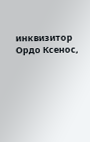инквизитор Ордо Ксенос,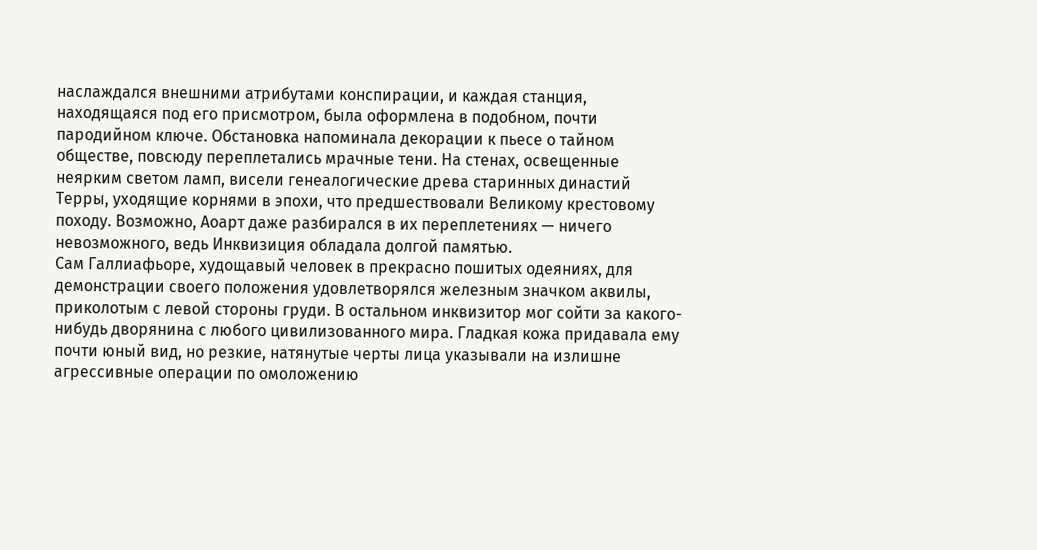наслаждался внешними атрибутами конспирации, и каждая станция, находящаяся под его присмотром, была оформлена в подобном, почти пародийном ключе. Обстановка напоминала декорации к пьесе о тайном обществе, повсюду переплетались мрачные тени. На стенах, освещенные неярким светом ламп, висели генеалогические древа старинных династий Терры, уходящие корнями в эпохи, что предшествовали Великому крестовому походу. Возможно, Аоарт даже разбирался в их переплетениях — ничего невозможного, ведь Инквизиция обладала долгой памятью.
Сам Галлиафьоре, худощавый человек в прекрасно пошитых одеяниях, для демонстрации своего положения удовлетворялся железным значком аквилы, приколотым с левой стороны груди. В остальном инквизитор мог сойти за какого-нибудь дворянина с любого цивилизованного мира. Гладкая кожа придавала ему почти юный вид, но резкие, натянутые черты лица указывали на излишне агрессивные операции по омоложению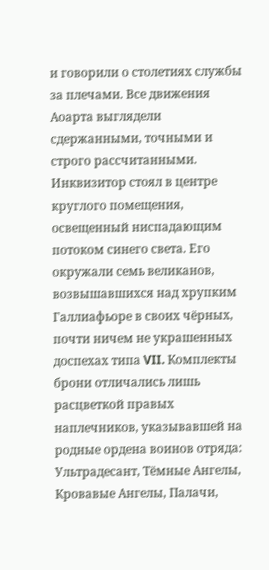и говорили о столетиях службы за плечами. Все движения Аоарта выглядели сдержанными, точными и строго рассчитанными.
Инквизитор стоял в центре круглого помещения, освещенный ниспадающим потоком синего света. Его окружали семь великанов, возвышавшихся над хрупким Галлиафьоре в своих чёрных, почти ничем не украшенных доспехах типа VII. Комплекты брони отличались лишь расцветкой правых наплечников, указывавшей на родные ордена воинов отряда: Ультрадесант, Тёмные Ангелы, Кровавые Ангелы, Палачи,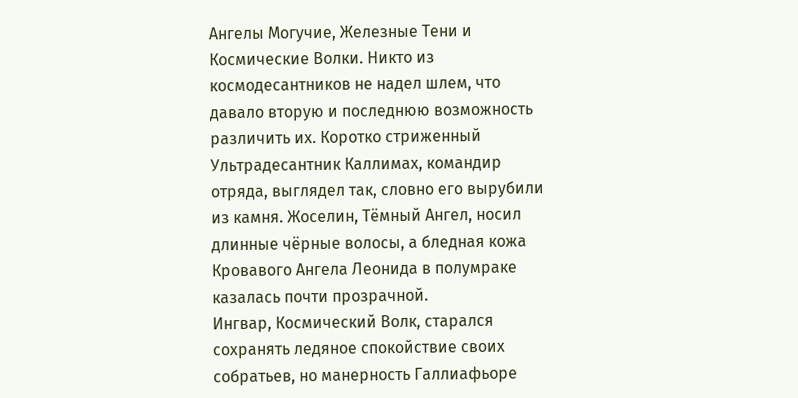Ангелы Могучие, Железные Тени и Космические Волки. Никто из космодесантников не надел шлем, что давало вторую и последнюю возможность различить их. Коротко стриженный Ультрадесантник Каллимах, командир отряда, выглядел так, словно его вырубили из камня. Жоселин, Тёмный Ангел, носил длинные чёрные волосы, а бледная кожа Кровавого Ангела Леонида в полумраке казалась почти прозрачной.
Ингвар, Космический Волк, старался сохранять ледяное спокойствие своих собратьев, но манерность Галлиафьоре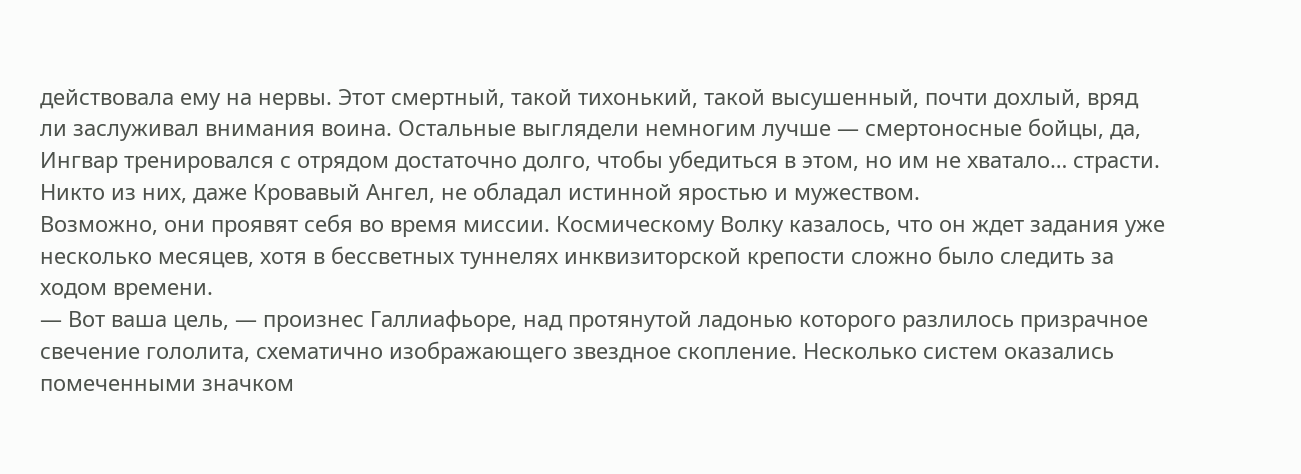действовала ему на нервы. Этот смертный, такой тихонький, такой высушенный, почти дохлый, вряд ли заслуживал внимания воина. Остальные выглядели немногим лучше — смертоносные бойцы, да, Ингвар тренировался с отрядом достаточно долго, чтобы убедиться в этом, но им не хватало… страсти. Никто из них, даже Кровавый Ангел, не обладал истинной яростью и мужеством.
Возможно, они проявят себя во время миссии. Космическому Волку казалось, что он ждет задания уже несколько месяцев, хотя в бессветных туннелях инквизиторской крепости сложно было следить за ходом времени.
— Вот ваша цель, — произнес Галлиафьоре, над протянутой ладонью которого разлилось призрачное свечение гололита, схематично изображающего звездное скопление. Несколько систем оказались помеченными значком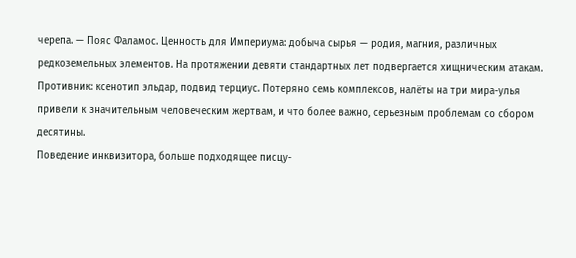черепа. — Пояс Фаламос. Ценность для Империума: добыча сырья — родия, магния, различных редкоземельных элементов. На протяжении девяти стандартных лет подвергается хищническим атакам. Противник: ксенотип эльдар, подвид терциус. Потеряно семь комплексов, налёты на три мира-улья привели к значительным человеческим жертвам, и что более важно, серьезным проблемам со сбором десятины.
Поведение инквизитора, больше подходящее писцу-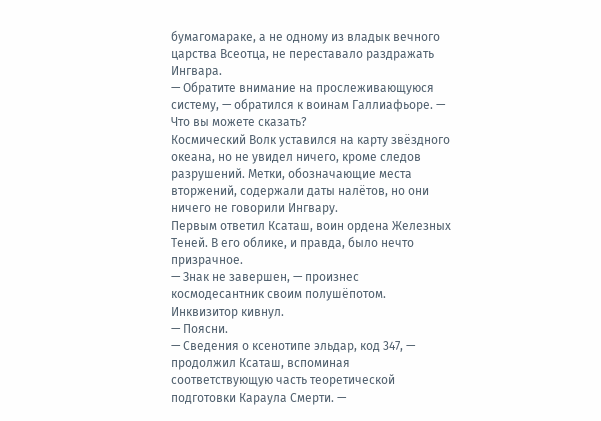бумагомараке, а не одному из владык вечного царства Всеотца, не переставало раздражать Ингвара.
— Обратите внимание на прослеживающуюся систему, — обратился к воинам Галлиафьоре. — Что вы можете сказать?
Космический Волк уставился на карту звёздного океана, но не увидел ничего, кроме следов разрушений. Метки, обозначающие места вторжений, содержали даты налётов, но они ничего не говорили Ингвару.
Первым ответил Ксаташ, воин ордена Железных Теней. В его облике, и правда, было нечто призрачное.
— Знак не завершен, — произнес космодесантник своим полушёпотом.
Инквизитор кивнул.
— Поясни.
— Сведения о ксенотипе эльдар, код 347, — продолжил Ксаташ, вспоминая соответствующую часть теоретической подготовки Караула Смерти. —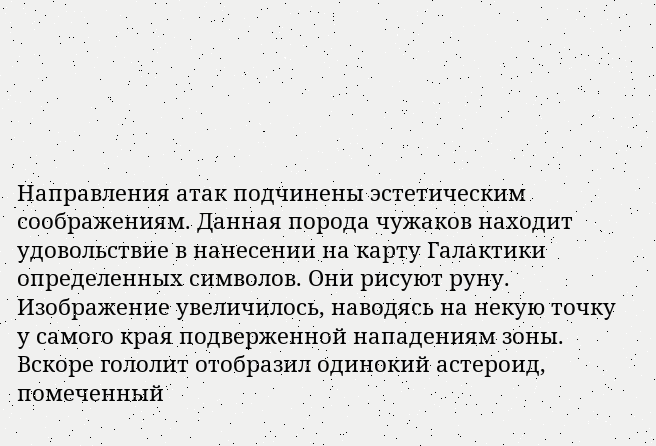Направления атак подчинены эстетическим соображениям. Данная порода чужаков находит удовольствие в нанесении на карту Галактики определенных символов. Они рисуют руну.
Изображение увеличилось, наводясь на некую точку у самого края подверженной нападениям зоны. Вскоре гололит отобразил одинокий астероид, помеченный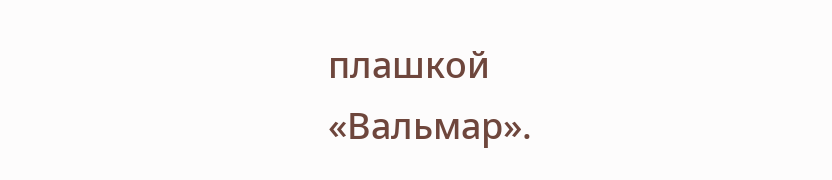плашкой «Вальмар».